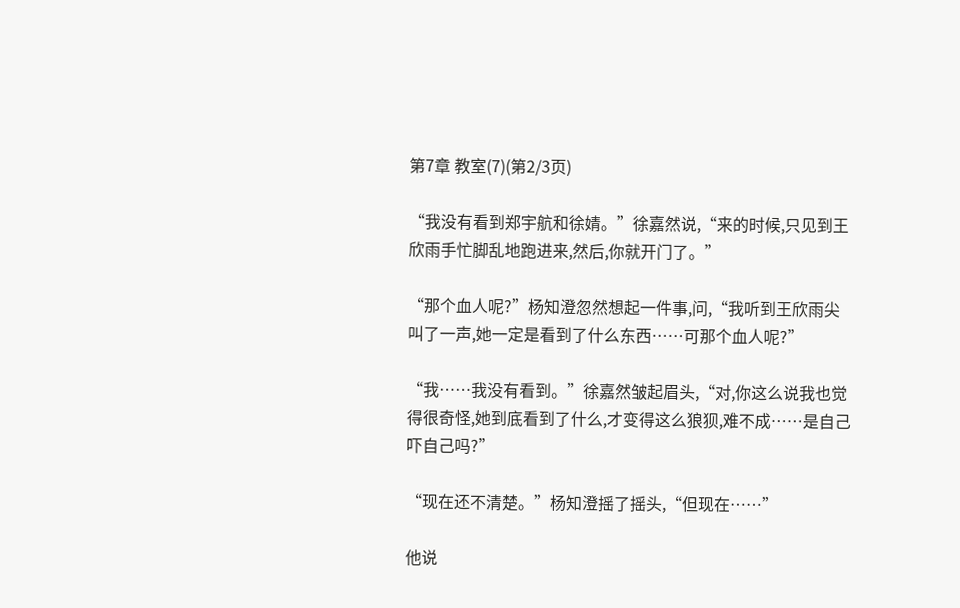第7章 教室(7)(第2/3页)

“我没有看到郑宇航和徐婧。”徐嘉然说,“来的时候,只见到王欣雨手忙脚乱地跑进来,然后,你就开门了。”

“那个血人呢?”杨知澄忽然想起一件事,问,“我听到王欣雨尖叫了一声,她一定是看到了什么东西……可那个血人呢?”

“我……我没有看到。”徐嘉然皱起眉头,“对,你这么说我也觉得很奇怪,她到底看到了什么,才变得这么狼狈,难不成……是自己吓自己吗?”

“现在还不清楚。”杨知澄摇了摇头,“但现在……”

他说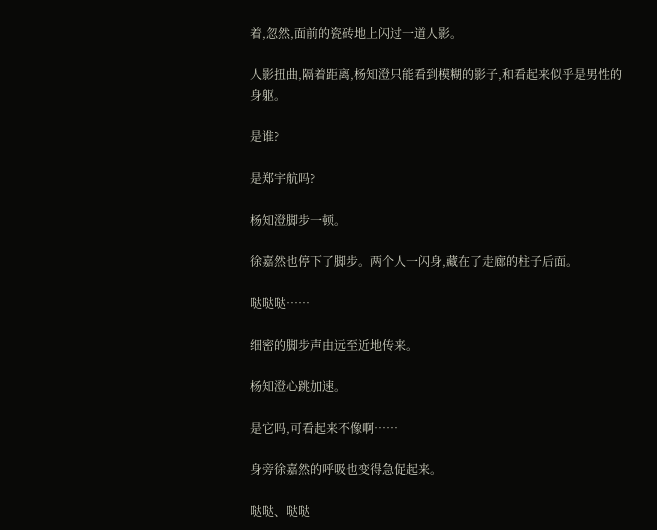着,忽然,面前的瓷砖地上闪过一道人影。

人影扭曲,隔着距离,杨知澄只能看到模糊的影子,和看起来似乎是男性的身躯。

是谁?

是郑宇航吗?

杨知澄脚步一顿。

徐嘉然也停下了脚步。两个人一闪身,藏在了走廊的柱子后面。

哒哒哒……

细密的脚步声由远至近地传来。

杨知澄心跳加速。

是它吗,可看起来不像啊……

身旁徐嘉然的呼吸也变得急促起来。

哒哒、哒哒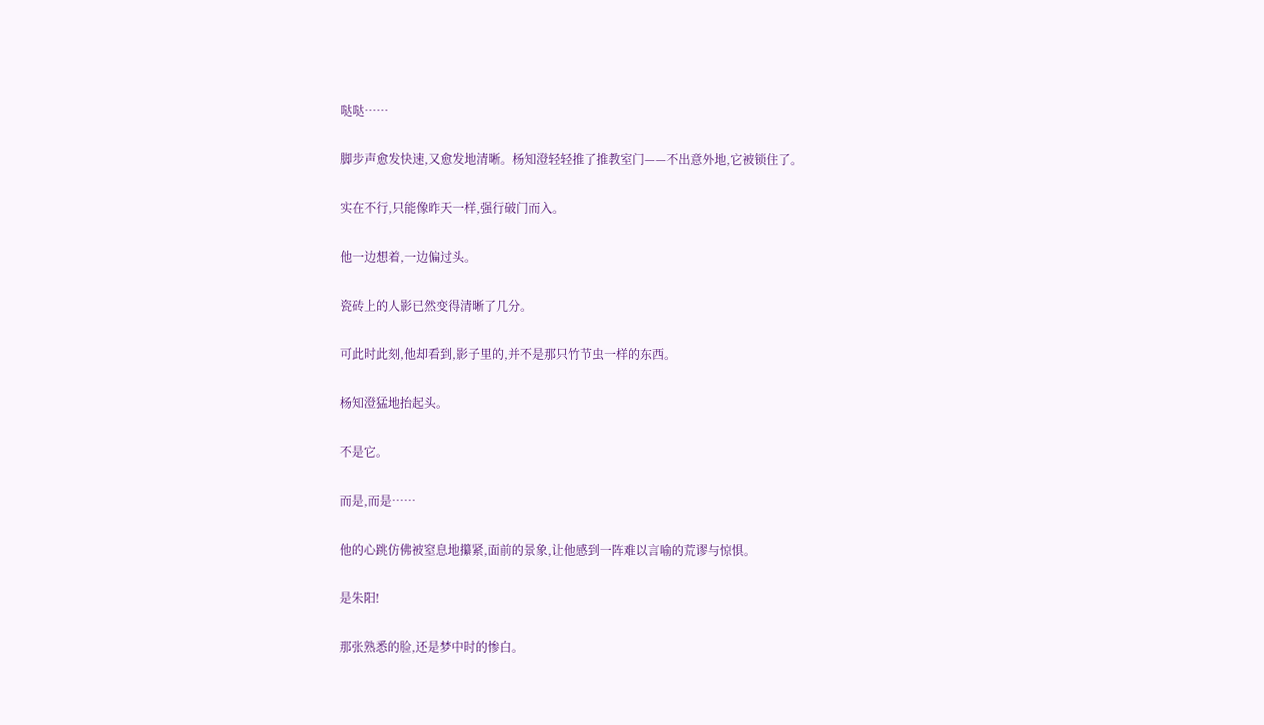哒哒……

脚步声愈发快速,又愈发地清晰。杨知澄轻轻推了推教室门——不出意外地,它被锁住了。

实在不行,只能像昨天一样,强行破门而入。

他一边想着,一边偏过头。

瓷砖上的人影已然变得清晰了几分。

可此时此刻,他却看到,影子里的,并不是那只竹节虫一样的东西。

杨知澄猛地抬起头。

不是它。

而是,而是……

他的心跳仿佛被窒息地攥紧,面前的景象,让他感到一阵难以言喻的荒谬与惊惧。

是朱阳!

那张熟悉的脸,还是梦中时的惨白。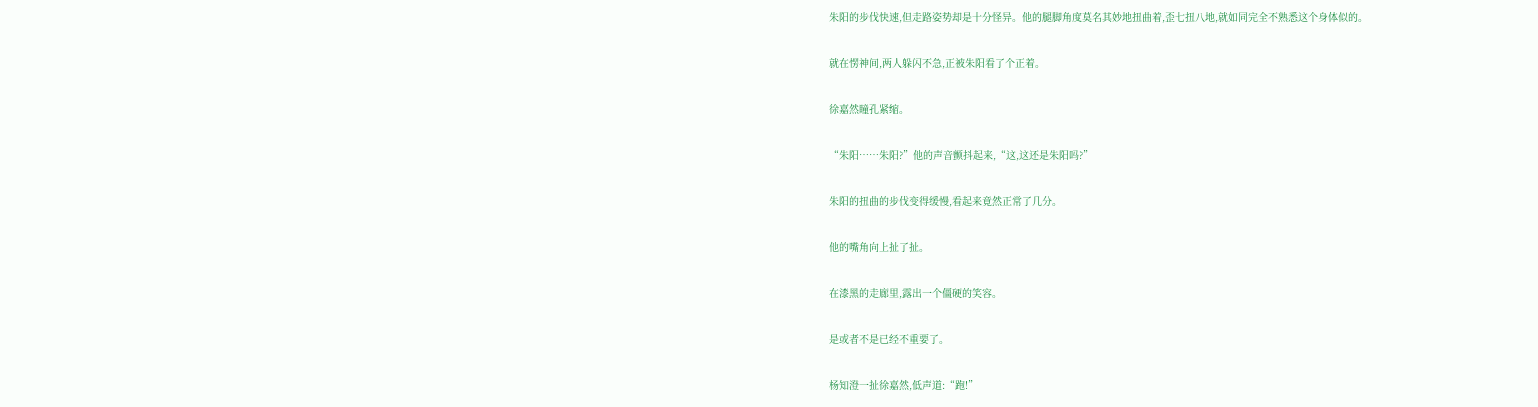朱阳的步伐快速,但走路姿势却是十分怪异。他的腿脚角度莫名其妙地扭曲着,歪七扭八地,就如同完全不熟悉这个身体似的。

就在愣神间,两人躲闪不急,正被朱阳看了个正着。

徐嘉然瞳孔紧缩。

“朱阳……朱阳?”他的声音颤抖起来,“这,这还是朱阳吗?”

朱阳的扭曲的步伐变得缓慢,看起来竟然正常了几分。

他的嘴角向上扯了扯。

在漆黑的走廊里,露出一个僵硬的笑容。

是或者不是已经不重要了。

杨知澄一扯徐嘉然,低声道:“跑!”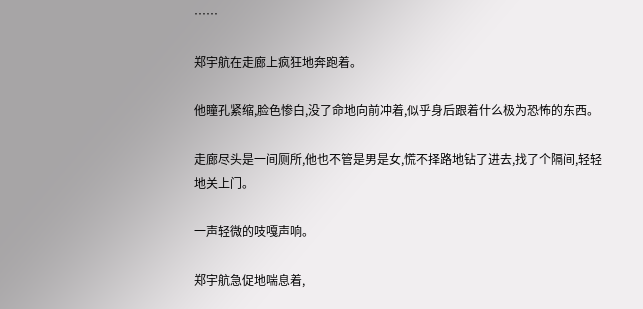……

郑宇航在走廊上疯狂地奔跑着。

他瞳孔紧缩,脸色惨白,没了命地向前冲着,似乎身后跟着什么极为恐怖的东西。

走廊尽头是一间厕所,他也不管是男是女,慌不择路地钻了进去,找了个隔间,轻轻地关上门。

一声轻微的吱嘎声响。

郑宇航急促地喘息着,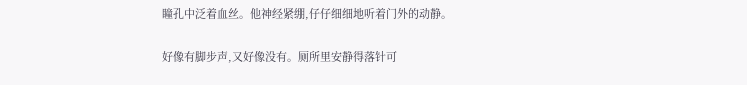瞳孔中泛着血丝。他神经紧绷,仔仔细细地听着门外的动静。

好像有脚步声,又好像没有。厕所里安静得落针可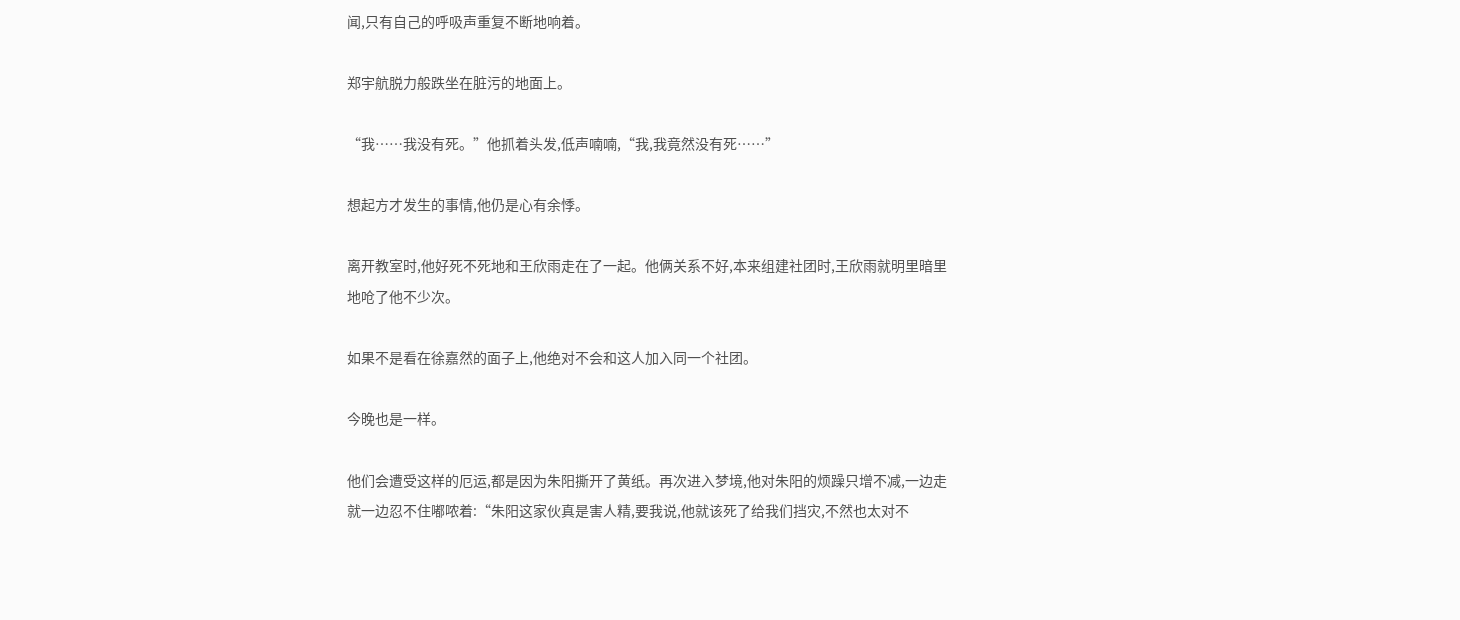闻,只有自己的呼吸声重复不断地响着。

郑宇航脱力般跌坐在脏污的地面上。

“我……我没有死。”他抓着头发,低声喃喃,“我,我竟然没有死……”

想起方才发生的事情,他仍是心有余悸。

离开教室时,他好死不死地和王欣雨走在了一起。他俩关系不好,本来组建社团时,王欣雨就明里暗里地呛了他不少次。

如果不是看在徐嘉然的面子上,他绝对不会和这人加入同一个社团。

今晚也是一样。

他们会遭受这样的厄运,都是因为朱阳撕开了黄纸。再次进入梦境,他对朱阳的烦躁只增不减,一边走就一边忍不住嘟哝着:“朱阳这家伙真是害人精,要我说,他就该死了给我们挡灾,不然也太对不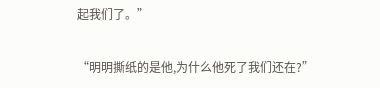起我们了。”

“明明撕纸的是他,为什么他死了我们还在?”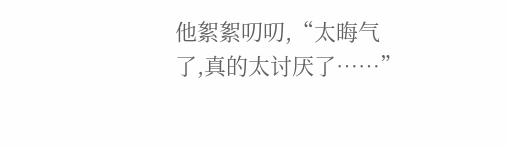他絮絮叨叨,“太晦气了,真的太讨厌了……”